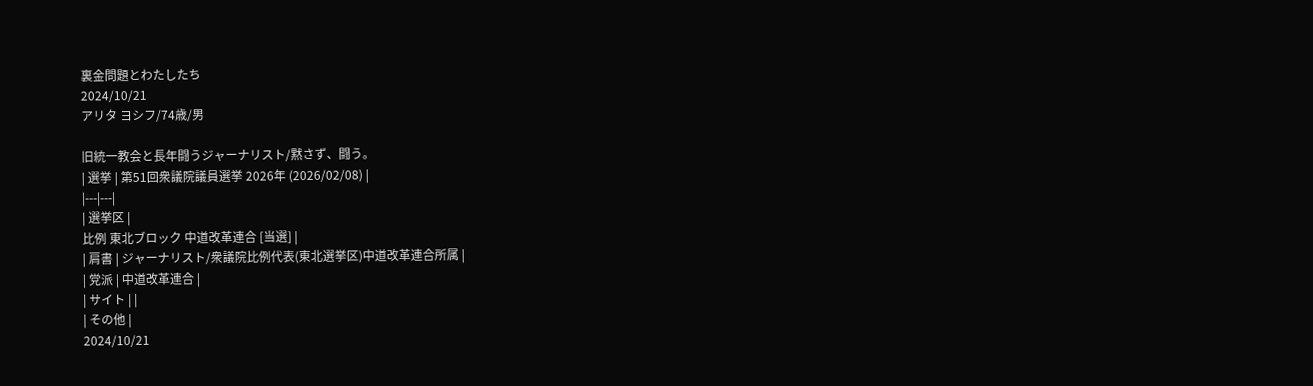裏金問題とわたしたち
2024/10/21
アリタ ヨシフ/74歳/男

旧統一教会と長年闘うジャーナリスト/黙さず、闘う。
| 選挙 | 第51回衆議院議員選挙 2026年 (2026/02/08) |
|---|---|
| 選挙区 |
比例 東北ブロック 中道改革連合 [当選] |
| 肩書 | ジャーナリスト/衆議院比例代表(東北選挙区)中道改革連合所属 |
| 党派 | 中道改革連合 |
| サイト | |
| その他 |
2024/10/21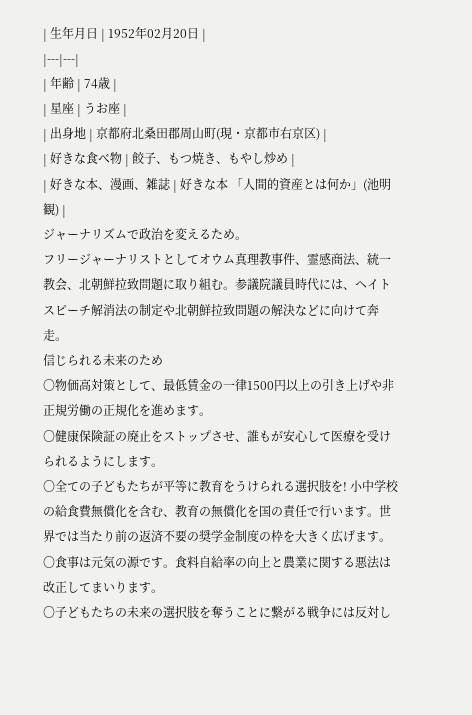| 生年月日 | 1952年02月20日 |
|---|---|
| 年齢 | 74歳 |
| 星座 | うお座 |
| 出身地 | 京都府北桑田郡周山町(現・京都市右京区) |
| 好きな食べ物 | 餃子、もつ焼き、もやし炒め |
| 好きな本、漫画、雑誌 | 好きな本 「人間的資産とは何か」(池明観) |
ジャーナリズムで政治を変えるため。
フリージャーナリストとしてオウム真理教事件、霊感商法、統一教会、北朝鮮拉致問題に取り組む。参議院議員時代には、ヘイトスピーチ解消法の制定や北朝鮮拉致問題の解決などに向けて奔走。
信じられる未来のため
〇物価高対策として、最低賃金の一律1500円以上の引き上げや非正規労働の正規化を進めます。
〇健康保険証の廃止をストップさせ、誰もが安心して医療を受けられるようにします。
〇全ての子どもたちが平等に教育をうけられる選択肢を! 小中学校の給食費無償化を含む、教育の無償化を国の責任で行います。世界では当たり前の返済不要の奨学金制度の枠を大きく広げます。
〇食事は元気の源です。食料自給率の向上と農業に関する悪法は改正してまいります。
〇子どもたちの未来の選択肢を奪うことに繋がる戦争には反対し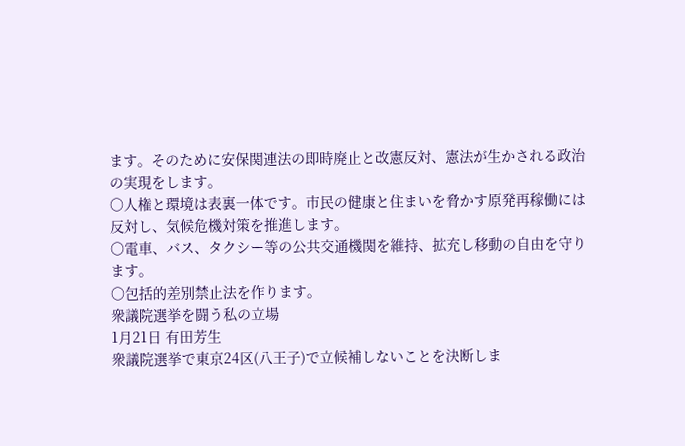ます。そのために安保関連法の即時廃止と改憲反対、憲法が生かされる政治の実現をします。
〇人権と環境は表裏一体です。市民の健康と住まいを脅かす原発再稼働には反対し、気候危機対策を推進します。
〇電車、バス、タクシー等の公共交通機関を維持、拡充し移動の自由を守ります。
〇包括的差別禁止法を作ります。
衆議院選挙を闘う私の立場
1月21日 有田芳生
衆議院選挙で東京24区(八王子)で立候補しないことを決断しま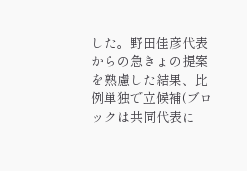した。野田佳彦代表からの急きょの提案を熟慮した結果、比例単独で立候補(ブロックは共同代表に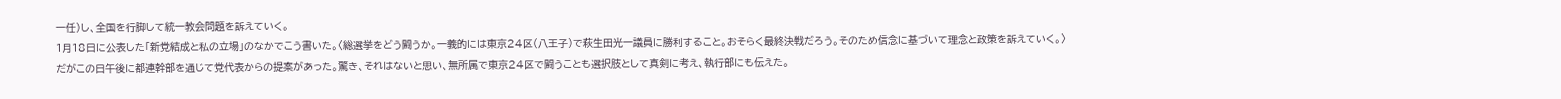一任)し、全国を行脚して統一教会問題を訴えていく。
1月18日に公表した「新党結成と私の立場」のなかでこう書いた。〈総選挙をどう闘うか。一義的には東京24区(八王子)で萩生田光一議員に勝利すること。おそらく最終決戦だろう。そのため信念に基づいて理念と政策を訴えていく。〉
だがこの日午後に都連幹部を通じて党代表からの提案があった。驚き、それはないと思い、無所属で東京24区で闘うことも選択肢として真剣に考え、執行部にも伝えた。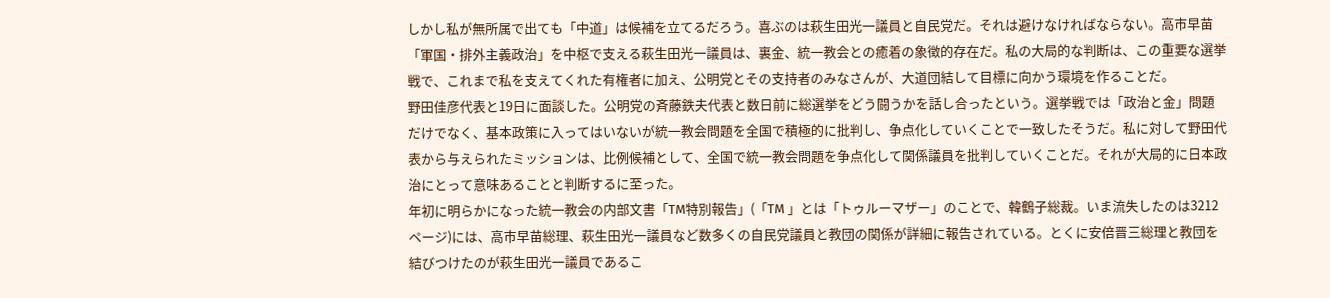しかし私が無所属で出ても「中道」は候補を立てるだろう。喜ぶのは萩生田光一議員と自民党だ。それは避けなければならない。高市早苗「軍国・排外主義政治」を中枢で支える萩生田光一議員は、裏金、統一教会との癒着の象徴的存在だ。私の大局的な判断は、この重要な選挙戦で、これまで私を支えてくれた有権者に加え、公明党とその支持者のみなさんが、大道団結して目標に向かう環境を作ることだ。
野田佳彦代表と19日に面談した。公明党の斉藤鉄夫代表と数日前に総選挙をどう闘うかを話し合ったという。選挙戦では「政治と金」問題だけでなく、基本政策に入ってはいないが統一教会問題を全国で積極的に批判し、争点化していくことで一致したそうだ。私に対して野田代表から与えられたミッションは、比例候補として、全国で統一教会問題を争点化して関係議員を批判していくことだ。それが大局的に日本政治にとって意味あることと判断するに至った。
年初に明らかになった統一教会の内部文書「TM特別報告」(「TM 」とは「トゥルーマザー」のことで、韓鶴子総裁。いま流失したのは3212ページ)には、高市早苗総理、萩生田光一議員など数多くの自民党議員と教団の関係が詳細に報告されている。とくに安倍晋三総理と教団を結びつけたのが萩生田光一議員であるこ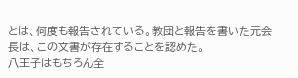とは、何度も報告されている。教団と報告を書いた元会長は、この文書が存在することを認めた。
八王子はもちろん全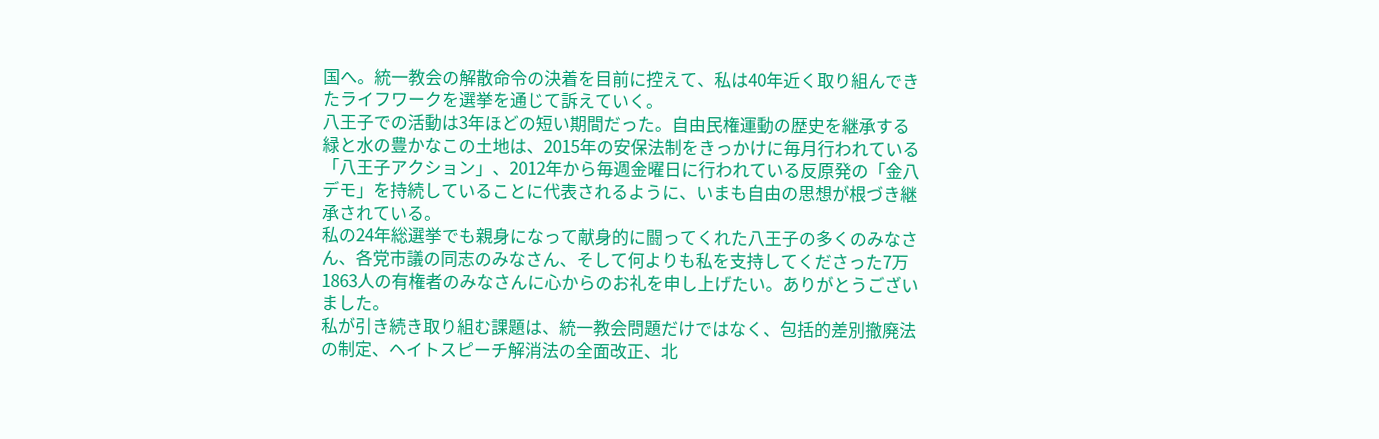国へ。統一教会の解散命令の決着を目前に控えて、私は40年近く取り組んできたライフワークを選挙を通じて訴えていく。
八王子での活動は3年ほどの短い期間だった。自由民権運動の歴史を継承する緑と水の豊かなこの土地は、2015年の安保法制をきっかけに毎月行われている「八王子アクション」、2012年から毎週金曜日に行われている反原発の「金八デモ」を持続していることに代表されるように、いまも自由の思想が根づき継承されている。
私の24年総選挙でも親身になって献身的に闘ってくれた八王子の多くのみなさん、各党市議の同志のみなさん、そして何よりも私を支持してくださった7万1863人の有権者のみなさんに心からのお礼を申し上げたい。ありがとうございました。
私が引き続き取り組む課題は、統一教会問題だけではなく、包括的差別撤廃法の制定、ヘイトスピーチ解消法の全面改正、北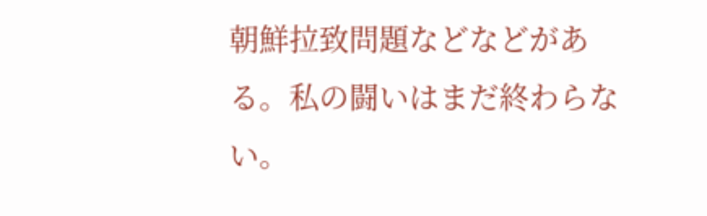朝鮮拉致問題などなどがある。私の闘いはまだ終わらない。